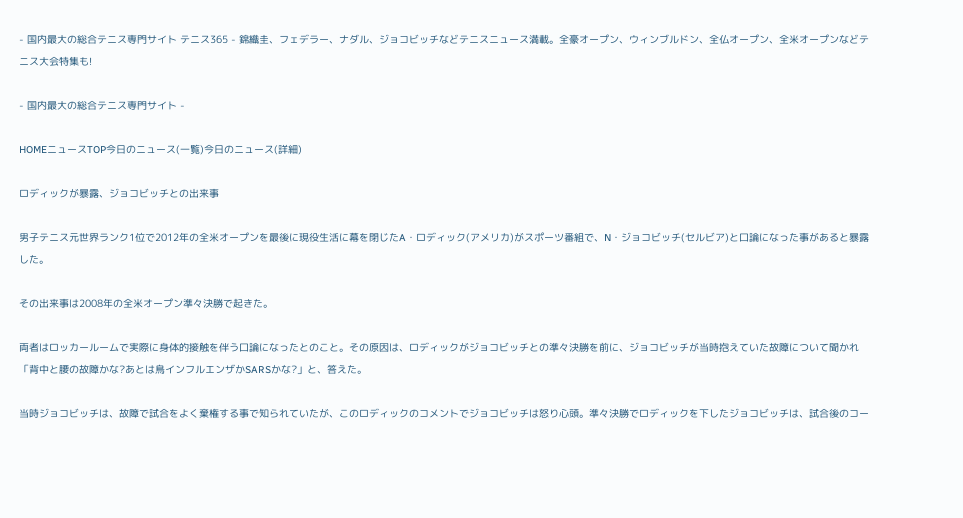- 国内最大の総合テニス専門サイト テニス365 - 錦織圭、フェデラー、ナダル、ジョコビッチなどテニスニュース満載。全豪オープン、ウィンブルドン、全仏オープン、全米オープンなどテニス大会特集も!

- 国内最大の総合テニス専門サイト -

HOMEニュースTOP今日のニュース(一覧)今日のニュース(詳細)

ロディックが暴露、ジョコビッチとの出来事

男子テニス元世界ランク1位で2012年の全米オープンを最後に現役生活に幕を閉じたA・ロディック(アメリカ)がスポーツ番組で、N・ジョコビッチ(セルビア)と口論になった事があると暴露した。

その出来事は2008年の全米オープン準々決勝で起きた。

両者はロッカールームで実際に身体的接触を伴う口論になったとのこと。その原因は、ロディックがジョコビッチとの準々決勝を前に、ジョコビッチが当時抱えていた故障について聞かれ「背中と腰の故障かな?あとは鳥インフルエンザかSARSかな?」と、答えた。

当時ジョコビッチは、故障で試合をよく棄権する事で知られていたが、このロディックのコメントでジョコビッチは怒り心頭。準々決勝でロディックを下したジョコビッチは、試合後のコー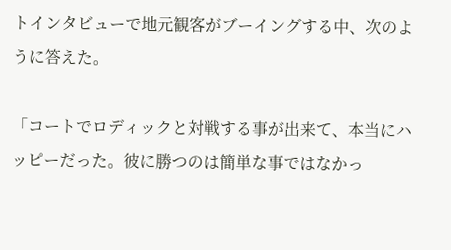トインタビューで地元観客がブーイングする中、次のように答えた。

「コートでロディックと対戦する事が出来て、本当にハッピーだった。彼に勝つのは簡単な事ではなかっ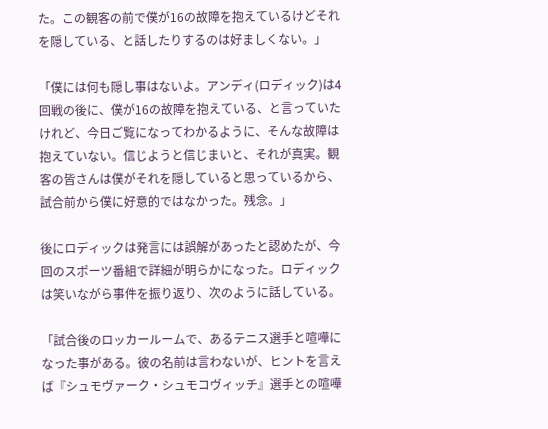た。この観客の前で僕が16の故障を抱えているけどそれを隠している、と話したりするのは好ましくない。」

「僕には何も隠し事はないよ。アンディ(ロディック)は4回戦の後に、僕が16の故障を抱えている、と言っていたけれど、今日ご覧になってわかるように、そんな故障は抱えていない。信じようと信じまいと、それが真実。観客の皆さんは僕がそれを隠していると思っているから、試合前から僕に好意的ではなかった。残念。」

後にロディックは発言には誤解があったと認めたが、今回のスポーツ番組で詳細が明らかになった。ロディックは笑いながら事件を振り返り、次のように話している。

「試合後のロッカールームで、あるテニス選手と喧嘩になった事がある。彼の名前は言わないが、ヒントを言えば『シュモヴァーク・シュモコヴィッチ』選手との喧嘩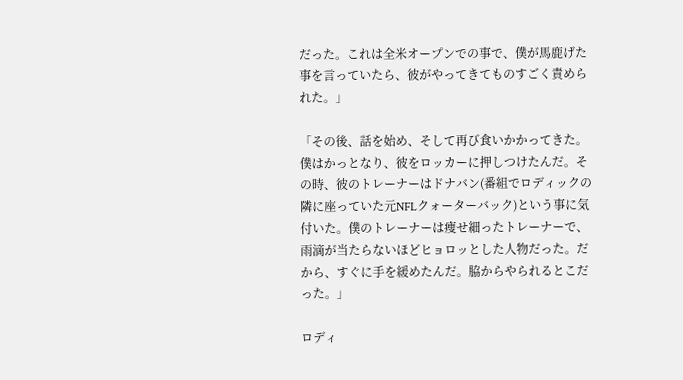だった。これは全米オープンでの事で、僕が馬鹿げた事を言っていたら、彼がやってきてものすごく責められた。」

「その後、話を始め、そして再び食いかかってきた。僕はかっとなり、彼をロッカーに押しつけたんだ。その時、彼のトレーナーはドナバン(番組でロディックの隣に座っていた元NFLクォーターバック)という事に気付いた。僕のトレーナーは痩せ細ったトレーナーで、雨滴が当たらないほどヒョロッとした人物だった。だから、すぐに手を緩めたんだ。脇からやられるとこだった。」

ロディ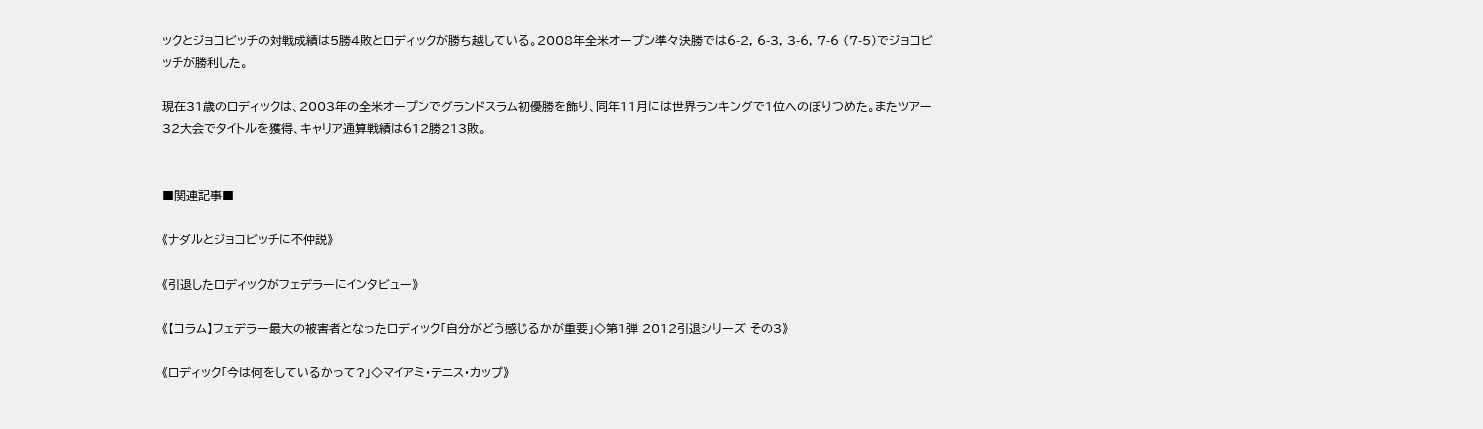ックとジョコビッチの対戦成績は5勝4敗とロディックが勝ち越している。2008年全米オープン準々決勝では6-2, 6-3, 3-6, 7-6 (7-5)でジョコビッチが勝利した。

現在31歳のロディックは、2003年の全米オープンでグランドスラム初優勝を飾り、同年11月には世界ランキングで1位へのぼりつめた。またツアー32大会でタイトルを獲得、キャリア通算戦績は612勝213敗。


■関連記事■

《ナダルとジョコビッチに不仲説》

《引退したロディックがフェデラーにインタビュー》

《【コラム】フェデラー最大の被害者となったロディック「自分がどう感じるかが重要」◇第1弾 2012引退シリーズ その3》

《ロディック「今は何をしているかって?」◇マイアミ・テニス・カップ》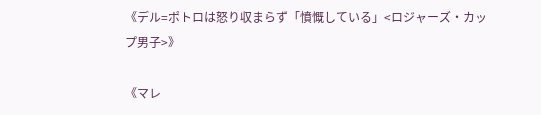《デル=ポトロは怒り収まらず「憤慨している」<ロジャーズ・カップ男子>》

《マレ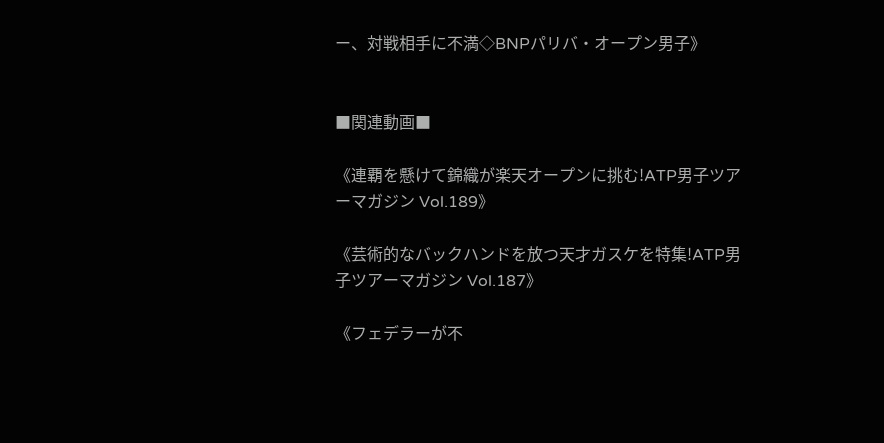ー、対戦相手に不満◇BNPパリバ・オープン男子》


■関連動画■

《連覇を懸けて錦織が楽天オープンに挑む!ATP男子ツアーマガジン Vol.189》

《芸術的なバックハンドを放つ天才ガスケを特集!ATP男子ツアーマガジン Vol.187》

《フェデラーが不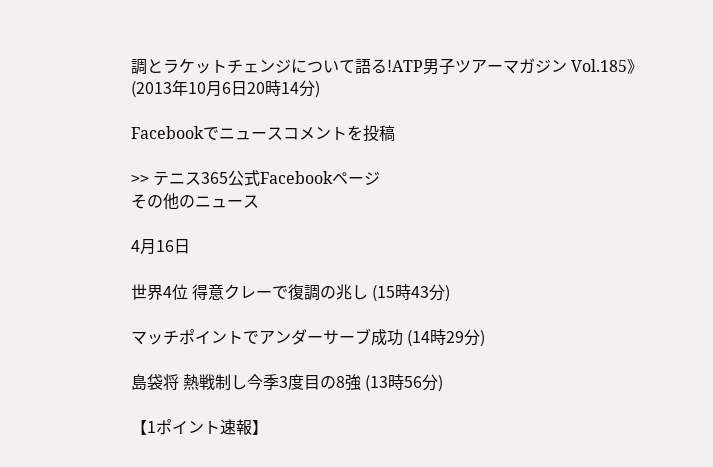調とラケットチェンジについて語る!ATP男子ツアーマガジン Vol.185》
(2013年10月6日20時14分)

Facebookでニュースコメントを投稿

>> テニス365公式Facebookページ
その他のニュース

4月16日

世界4位 得意クレーで復調の兆し (15時43分)

マッチポイントでアンダーサーブ成功 (14時29分)

島袋将 熱戦制し今季3度目の8強 (13時56分)

【1ポイント速報】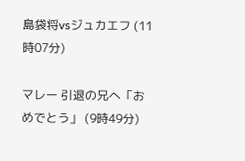島袋将vsジュカエフ (11時07分)

マレー 引退の兄へ「おめでとう」 (9時49分)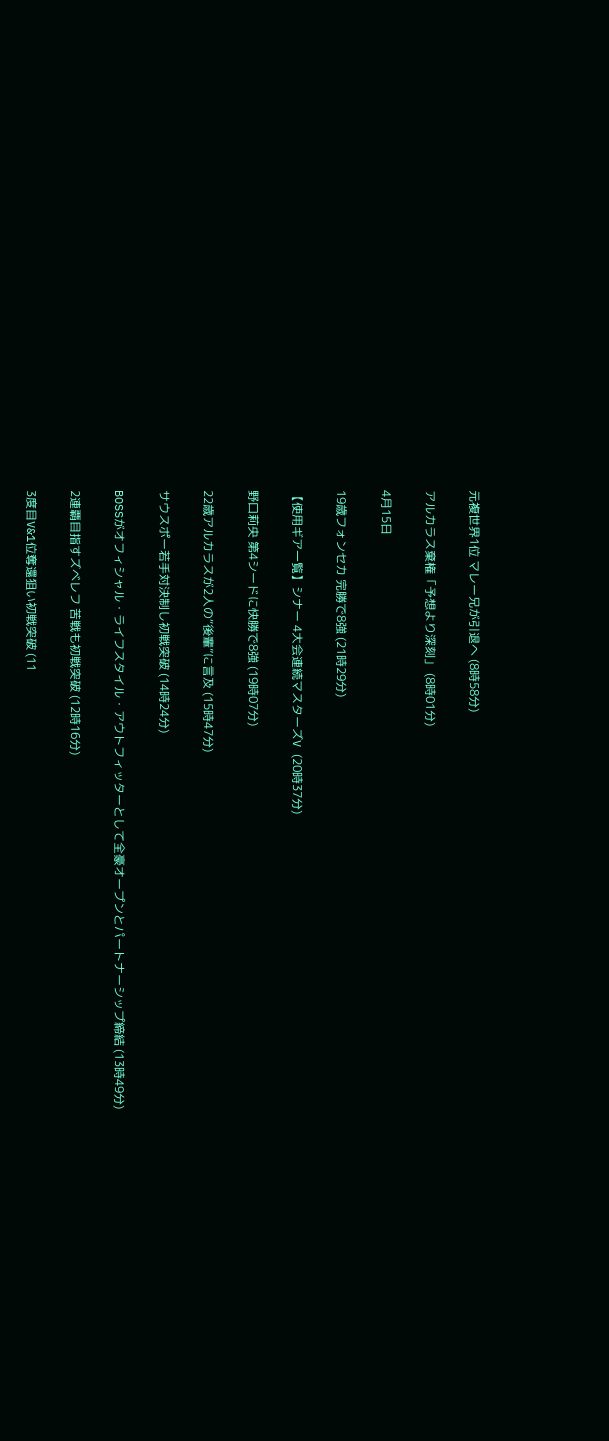元複世界1位 マレー兄が引退へ (8時58分)

アルカラス棄権「予想より深刻」 (8時01分)

4月15日

19歳フォンセカ 完勝で8強 (21時29分)

【使用ギア一覧】シナー 4大会連続マスターズV (20時37分)

野口莉央 第4シードに快勝で8強 (19時07分)

22歳アルカラスが2人の“後輩”に言及 (15時47分)

サウスポー若手対決制し初戦突破 (14時24分)

BOSSがオフィシャル・ライフスタイル・アウトフィッターとして全豪オープンとパートナーシップ締結 (13時49分)

2連覇目指すズベレフ 苦戦も初戦突破 (12時16分)

3度目V&1位奪還狙い初戦突破 (11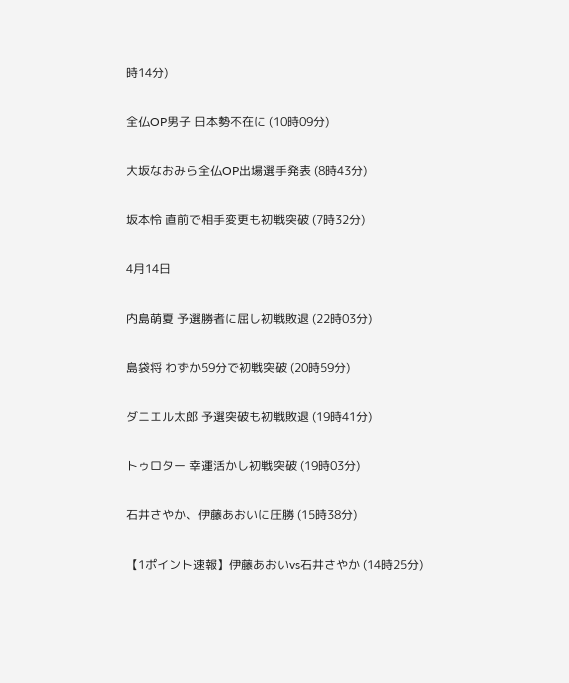時14分)

全仏OP男子 日本勢不在に (10時09分)

大坂なおみら全仏OP出場選手発表 (8時43分)

坂本怜 直前で相手変更も初戦突破 (7時32分)

4月14日

内島萌夏 予選勝者に屈し初戦敗退 (22時03分)

島袋将 わずか59分で初戦突破 (20時59分)

ダニエル太郎 予選突破も初戦敗退 (19時41分)

トゥロター 幸運活かし初戦突破 (19時03分)

石井さやか、伊藤あおいに圧勝 (15時38分)

【1ポイント速報】伊藤あおいvs石井さやか (14時25分)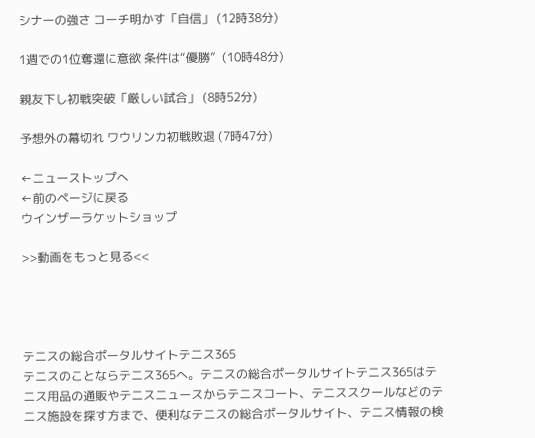シナーの強さ コーチ明かす「自信」 (12時38分)

1週での1位奪還に意欲 条件は“優勝”  (10時48分)

親友下し初戦突破「厳しい試合」 (8時52分)

予想外の幕切れ ワウリンカ初戦敗退 (7時47分)

←ニューストップへ
←前のページに戻る
ウインザーラケットショップ

>>動画をもっと見る<<




テニスの総合ポータルサイトテニス365
テニスのことならテニス365へ。テニスの総合ポータルサイトテニス365はテニス用品の通販やテニスニュースからテニスコート、テニススクールなどのテニス施設を探す方まで、便利なテニスの総合ポータルサイト、テニス情報の検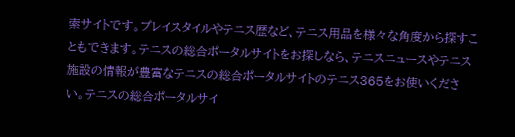索サイトです。プレイスタイルやテニス歴など、テニス用品を様々な角度から探すこともできます。テニスの総合ポータルサイトをお探しなら、テニスニュースやテニス施設の情報が豊富なテニスの総合ポータルサイトのテニス365をお使いください。テニスの総合ポータルサイ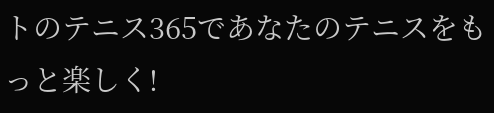トのテニス365であなたのテニスをもっと楽しく!